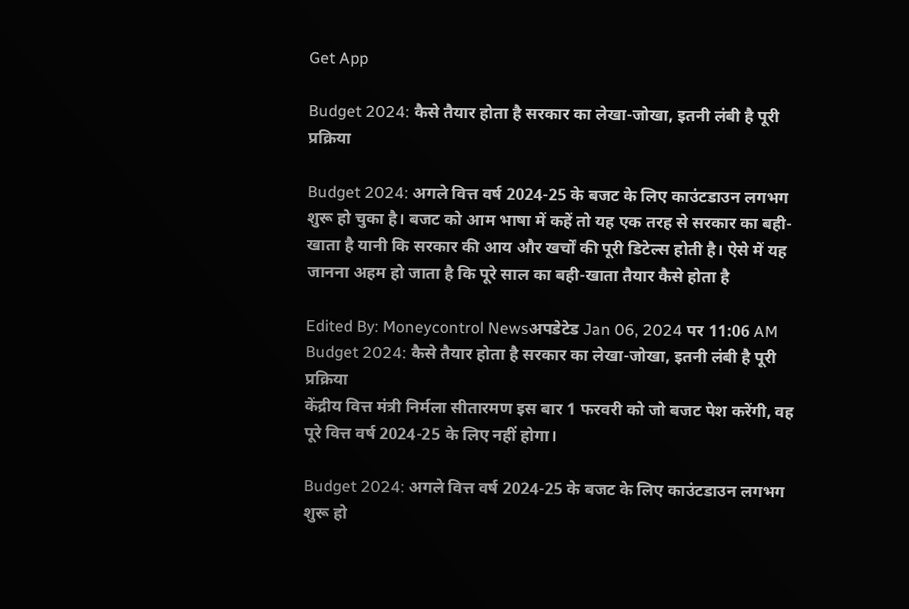Get App

Budget 2024: कैसे तैयार होता है सरकार का लेखा-जोखा, इतनी लंबी है पूरी प्रक्रिया

Budget 2024: अगले वित्त वर्ष 2024-25 के बजट के लिए काउंटडाउन लगभग शुरू हो चुका है। बजट को आम भाषा में कहें तो यह एक तरह से सरकार का बही-खाता है यानी कि सरकार की आय और खर्चों की पूरी डिटेल्स होती है। ऐसे में यह जानना अहम हो जाता है कि पूरे साल का बही-खाता तैयार कैसे होता है

Edited By: Moneycontrol Newsअपडेटेड Jan 06, 2024 पर 11:06 AM
Budget 2024: कैसे तैयार होता है सरकार का लेखा-जोखा, इतनी लंबी है पूरी प्रक्रिया
केंद्रीय वित्त मंत्री निर्मला सीतारमण इस बार 1 फरवरी को जो बजट पेश करेंगी, वह पूरे वित्त वर्ष 2024-25 के लिए नहीं होगा।

Budget 2024: अगले वित्त वर्ष 2024-25 के बजट के लिए काउंटडाउन लगभग शुरू हो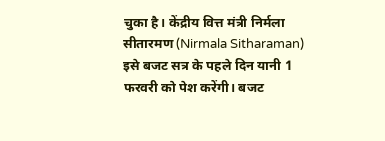चुका है। केंद्रीय वित्त मंत्री निर्मला सीतारमण (Nirmala Sitharaman) इसे बजट सत्र के पहले दिन यानी 1 फरवरी को पेश करेंगी। बजट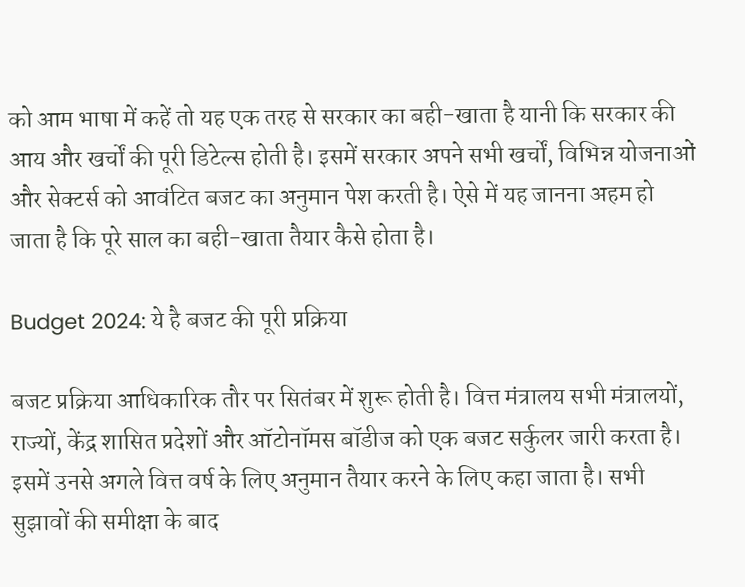को आम भाषा में कहें तो यह एक तरह से सरकार का बही-खाता है यानी कि सरकार की आय और खर्चों की पूरी डिटेल्स होती है। इसमें सरकार अपने सभी खर्चों, विभिन्न योजनाओं और सेक्टर्स को आवंटित बजट का अनुमान पेश करती है। ऐसे में यह जानना अहम हो जाता है कि पूरे साल का बही-खाता तैयार कैसे होता है।

Budget 2024: ये है बजट की पूरी प्रक्रिया

बजट प्रक्रिया आधिकारिक तौर पर सितंबर में शुरू होती है। वित्त मंत्रालय सभी मंत्रालयों, राज्यों, केंद्र शासित प्रदेशों और ऑटोनॉमस बॉडीज को एक बजट सर्कुलर जारी करता है। इसमें उनसे अगले वित्त वर्ष के लिए अनुमान तैयार करने के लिए कहा जाता है। सभी सुझावों की समीक्षा के बाद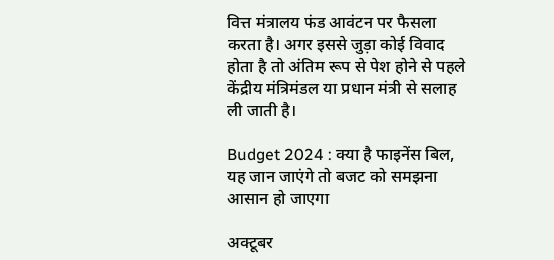वित्त मंत्रालय फंड आवंटन पर फैसला करता है। अगर इससे जुड़ा कोई विवाद होता है तो अंतिम रूप से पेश होने से पहले केंद्रीय मंत्रिमंडल या प्रधान मंत्री से सलाह ली जाती है।

Budget 2024 : क्या है फाइनेंस बिल, यह जान जाएंगे तो बजट को समझना आसान हो जाएगा

अक्टूबर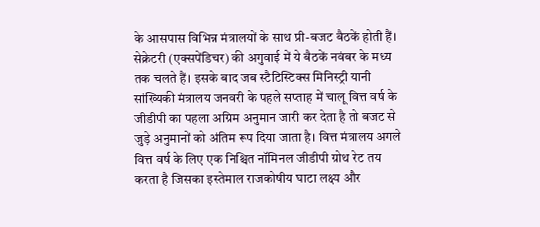के आसपास विभिन्न मंत्रालयों के साथ प्री-बजट बैठकें होती हैं। सेक्रेटरी (एक्सपेंडिचर) की अगुवाई में ये बैठकें नवंबर के मध्य तक चलते हैं। इसके बाद जब स्टैटिस्टिक्स मिनिस्ट्री यानी सांख्यिकी मंत्रालय जनवरी के पहले सप्ताह में चालू वित्त वर्ष के जीडीपी का पहला अग्रिम अनुमान जारी कर देता है तो बजट से जुड़े अनुमानों को अंतिम रूप दिया जाता है। वित्त मंत्रालय अगले वित्त वर्ष के लिए एक निश्चित नॉमिनल जीडीपी ग्रोथ रेट तय करता है जिसका इस्तेमाल राजकोषीय घाटा लक्ष्य और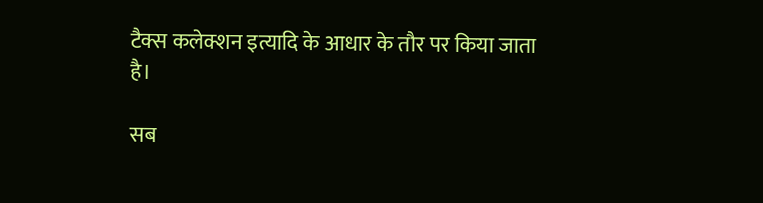टैक्स कलेक्शन इत्यादि के आधार के तौर पर किया जाता है।

सब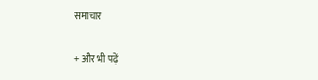समाचार

+ और भी पढ़ें